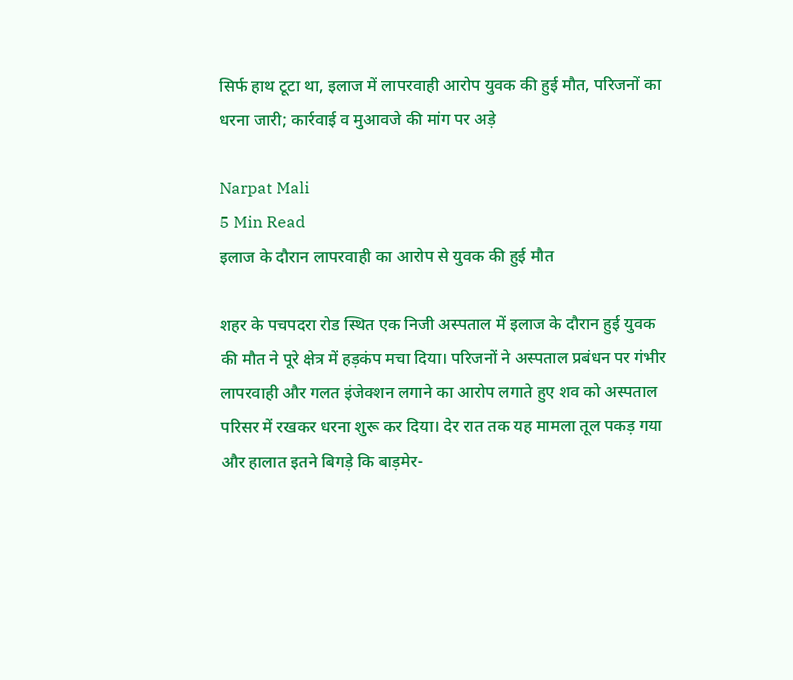सिर्फ हाथ टूटा था, इलाज में लापरवाही आरोप युवक की हुई मौत, परिजनों का धरना जारी; कार्रवाई व मुआवजे की मांग पर अड़े

Narpat Mali
5 Min Read
इलाज के दौरान लापरवाही का आरोप से युवक की हुई मौत

शहर के पचपदरा रोड स्थित एक निजी अस्पताल में इलाज के दौरान हुई युवक की मौत ने पूरे क्षेत्र में हड़कंप मचा दिया। परिजनों ने अस्पताल प्रबंधन पर गंभीर लापरवाही और गलत इंजेक्शन लगाने का आरोप लगाते हुए शव को अस्पताल परिसर में रखकर धरना शुरू कर दिया। देर रात तक यह मामला तूल पकड़ गया और हालात इतने बिगड़े कि बाड़मेर-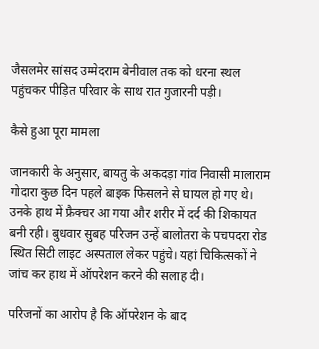जैसलमेर सांसद उम्मेदराम बेनीवाल तक को धरना स्थल पहुंचकर पीड़ित परिवार के साथ रात गुजारनी पड़ी।

कैसे हुआ पूरा मामला

जानकारी के अनुसार, बायतु के अकदड़ा गांव निवासी मालाराम गोदारा कुछ दिन पहले बाइक फिसलने से घायल हो गए थे। उनके हाथ में फ्रैक्चर आ गया और शरीर में दर्द की शिकायत बनी रही। बुधवार सुबह परिजन उन्हें बालोतरा के पचपदरा रोड स्थित सिटी लाइट अस्पताल लेकर पहुंचे। यहां चिकित्सकों ने जांच कर हाथ में ऑपरेशन करने की सलाह दी।

परिजनों का आरोप है कि ऑपरेशन के बाद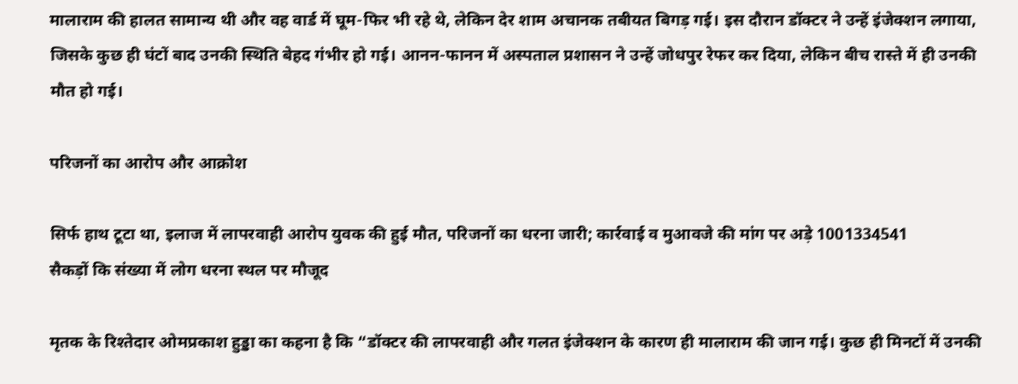मालाराम की हालत सामान्य थी और वह वार्ड में घूम-फिर भी रहे थे, लेकिन देर शाम अचानक तबीयत बिगड़ गई। इस दौरान डॉक्टर ने उन्हें इंजेक्शन लगाया, जिसके कुछ ही घंटों बाद उनकी स्थिति बेहद गंभीर हो गई। आनन-फानन में अस्पताल प्रशासन ने उन्हें जोधपुर रेफर कर दिया, लेकिन बीच रास्ते में ही उनकी मौत हो गई।

परिजनों का आरोप और आक्रोश

सिर्फ हाथ टूटा था, इलाज में लापरवाही आरोप युवक की हुई मौत, परिजनों का धरना जारी; कार्रवाई व मुआवजे की मांग पर अड़े 1001334541
सैकड़ों कि संख्या में लोग धरना स्थल पर मौजूद

मृतक के रिश्तेदार ओमप्रकाश हुड्डा का कहना है कि “डॉक्टर की लापरवाही और गलत इंजेक्शन के कारण ही मालाराम की जान गई। कुछ ही मिनटों में उनकी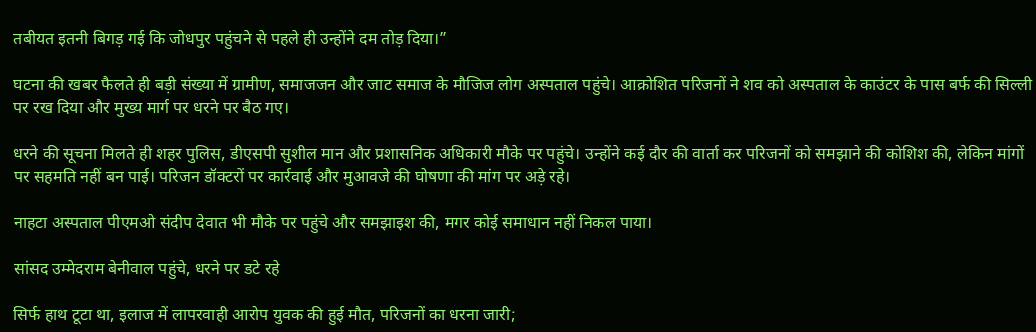तबीयत इतनी बिगड़ गई कि जोधपुर पहुंचने से पहले ही उन्होंने दम तोड़ दिया।”

घटना की खबर फैलते ही बड़ी संख्या में ग्रामीण, समाजजन और जाट समाज के मौजिज लोग अस्पताल पहुंचे। आक्रोशित परिजनों ने शव को अस्पताल के काउंटर के पास बर्फ की सिल्ली पर रख दिया और मुख्य मार्ग पर धरने पर बैठ गए।

धरने की सूचना मिलते ही शहर पुलिस, डीएसपी सुशील मान और प्रशासनिक अधिकारी मौके पर पहुंचे। उन्होंने कई दौर की वार्ता कर परिजनों को समझाने की कोशिश की, लेकिन मांगों पर सहमति नहीं बन पाई। परिजन डॉक्टरों पर कार्रवाई और मुआवजे की घोषणा की मांग पर अड़े रहे।

नाहटा अस्पताल पीएमओ संदीप देवात भी मौके पर पहुंचे और समझाइश की, मगर कोई समाधान नहीं निकल पाया।

सांसद उम्मेदराम बेनीवाल पहुंचे, धरने पर डटे रहे

सिर्फ हाथ टूटा था, इलाज में लापरवाही आरोप युवक की हुई मौत, परिजनों का धरना जारी;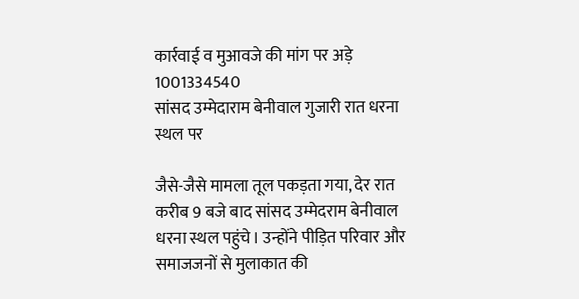कार्रवाई व मुआवजे की मांग पर अड़े 1001334540
सांसद उम्मेदाराम बेनीवाल गुजारी रात धरना स्थल पर

जैसे-जैसे मामला तूल पकड़ता गया, देर रात करीब 9 बजे बाद सांसद उम्मेदराम बेनीवाल धरना स्थल पहुंचे। उन्होंने पीड़ित परिवार और समाजजनों से मुलाकात की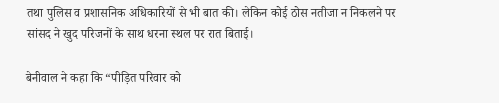तथा पुलिस व प्रशासनिक अधिकारियों से भी बात की। लेकिन कोई ठोस नतीजा न निकलने पर सांसद ने खुद परिजनों के साथ धरना स्थल पर रात बिताई।

बेनीवाल ने कहा कि “पीड़ित परिवार को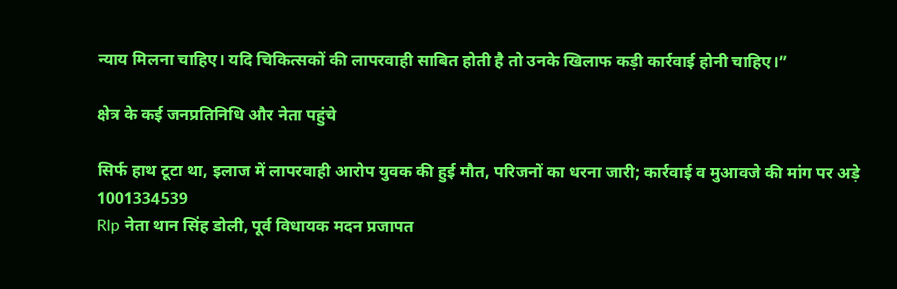न्याय मिलना चाहिए। यदि चिकित्सकों की लापरवाही साबित होती है तो उनके खिलाफ कड़ी कार्रवाई होनी चाहिए।”

क्षेत्र के कई जनप्रतिनिधि और नेता पहुंचे

सिर्फ हाथ टूटा था, इलाज में लापरवाही आरोप युवक की हुई मौत, परिजनों का धरना जारी; कार्रवाई व मुआवजे की मांग पर अड़े 1001334539
Rlp नेता थान सिंह डोली, पूर्व विधायक मदन प्रजापत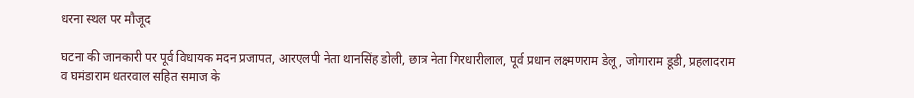धरना स्थल पर मौजूद

घटना की जानकारी पर पूर्व विधायक मदन प्रजापत, आरएलपी नेता थानसिंह डोली, छात्र नेता गिरधारीलाल, पूर्व प्रधान लक्ष्मणराम डेलू, जोगाराम डूडी, प्रहलादराम व घमंडाराम धतरवाल सहित समाज के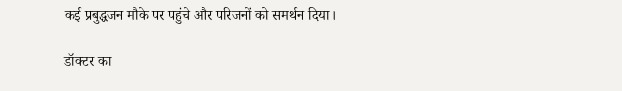कई प्रबुद्धजन मौके पर पहुंचे और परिजनों को समर्थन दिया।

डॉक्टर का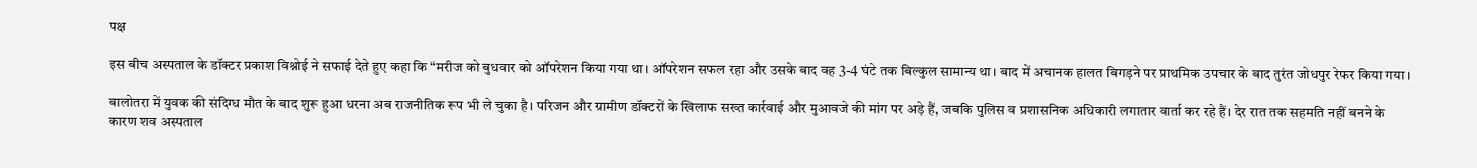पक्ष

इस बीच अस्पताल के डॉक्टर प्रकाश विश्नोई ने सफाई देते हुए कहा कि “मरीज को बुधवार को ऑपरेशन किया गया था। ऑपरेशन सफल रहा और उसके बाद वह 3-4 घंटे तक बिल्कुल सामान्य था। बाद में अचानक हालत बिगड़ने पर प्राथमिक उपचार के बाद तुरंत जोधपुर रेफर किया गया।

बालोतरा में युवक की संदिग्ध मौत के बाद शुरू हुआ धरना अब राजनीतिक रूप भी ले चुका है। परिजन और ग्रामीण डॉक्टरों के खिलाफ सख्त कार्रवाई और मुआवजे की मांग पर अड़े हैं, जबकि पुलिस व प्रशासनिक अधिकारी लगातार वार्ता कर रहे हैं। देर रात तक सहमति नहीं बनने के कारण शव अस्पताल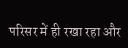परिसर में ही रखा रहा और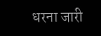धरना जारी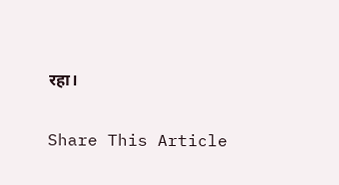रहा।

Share This Article